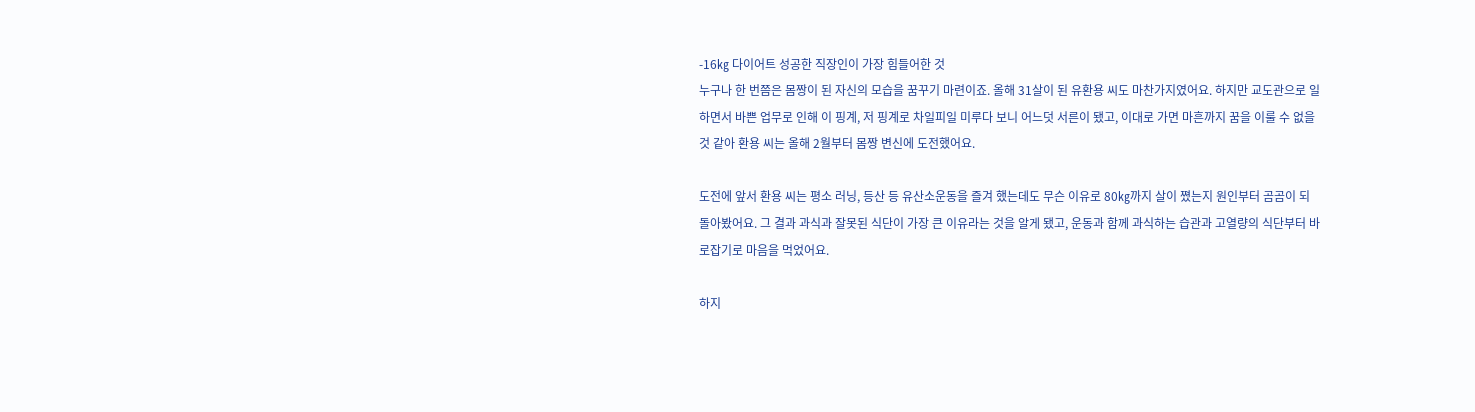-16㎏ 다이어트 성공한 직장인이 가장 힘들어한 것
누구나 한 번쯤은 몸짱이 된 자신의 모습을 꿈꾸기 마련이죠. 올해 31살이 된 유환용 씨도 마찬가지였어요. 하지만 교도관으로 일하면서 바쁜 업무로 인해 이 핑계, 저 핑계로 차일피일 미루다 보니 어느덧 서른이 됐고, 이대로 가면 마흔까지 꿈을 이룰 수 없을 것 같아 환용 씨는 올해 2월부터 몸짱 변신에 도전했어요.

도전에 앞서 환용 씨는 평소 러닝, 등산 등 유산소운동을 즐겨 했는데도 무슨 이유로 80㎏까지 살이 쪘는지 원인부터 곰곰이 되돌아봤어요. 그 결과 과식과 잘못된 식단이 가장 큰 이유라는 것을 알게 됐고, 운동과 함께 과식하는 습관과 고열량의 식단부터 바로잡기로 마음을 먹었어요.

하지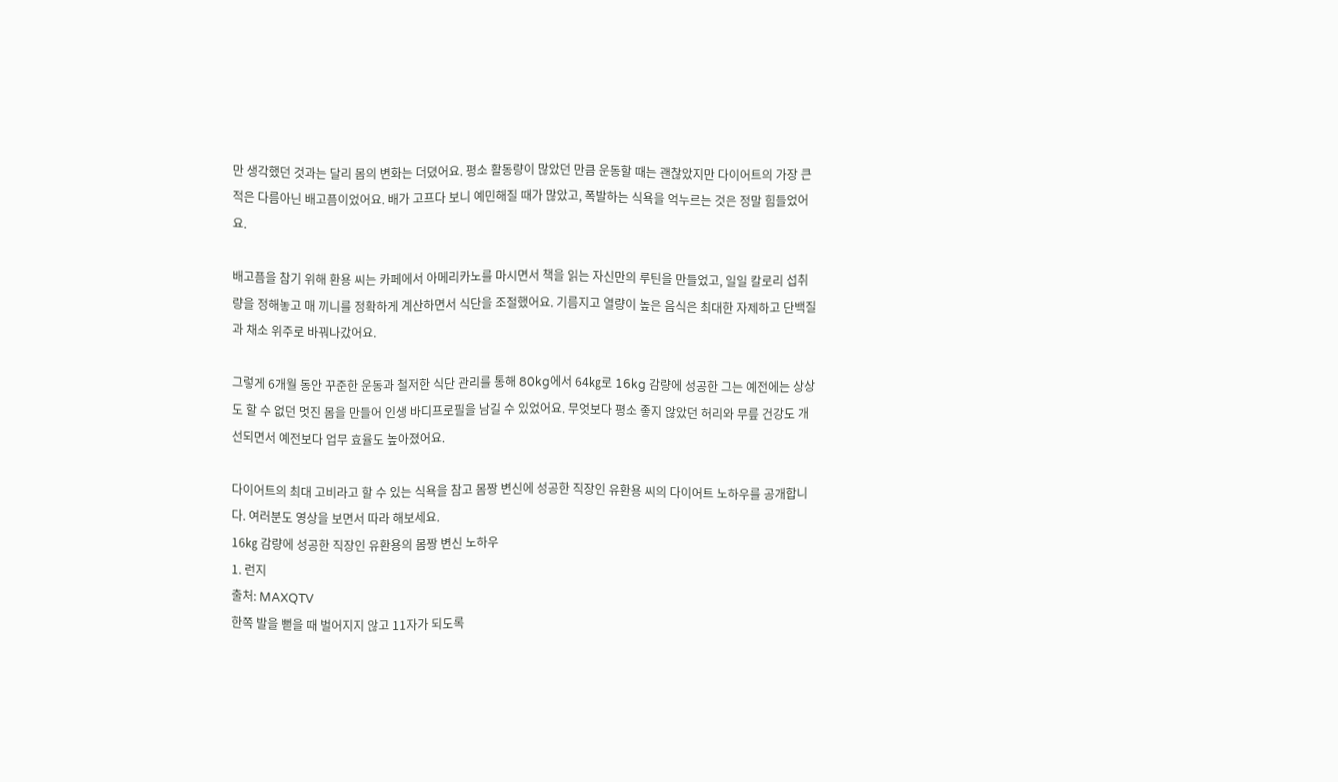만 생각했던 것과는 달리 몸의 변화는 더뎠어요. 평소 활동량이 많았던 만큼 운동할 때는 괜찮았지만 다이어트의 가장 큰 적은 다름아닌 배고픔이었어요. 배가 고프다 보니 예민해질 때가 많았고, 폭발하는 식욕을 억누르는 것은 정말 힘들었어요.

배고픔을 참기 위해 환용 씨는 카페에서 아메리카노를 마시면서 책을 읽는 자신만의 루틴을 만들었고, 일일 칼로리 섭취량을 정해놓고 매 끼니를 정확하게 계산하면서 식단을 조절했어요. 기름지고 열량이 높은 음식은 최대한 자제하고 단백질과 채소 위주로 바꿔나갔어요.

그렇게 6개월 동안 꾸준한 운동과 철저한 식단 관리를 통해 80kg에서 64㎏로 16kg 감량에 성공한 그는 예전에는 상상도 할 수 없던 멋진 몸을 만들어 인생 바디프로필을 남길 수 있었어요. 무엇보다 평소 좋지 않았던 허리와 무릎 건강도 개선되면서 예전보다 업무 효율도 높아졌어요.

다이어트의 최대 고비라고 할 수 있는 식욕을 참고 몸짱 변신에 성공한 직장인 유환용 씨의 다이어트 노하우를 공개합니다. 여러분도 영상을 보면서 따라 해보세요.
16㎏ 감량에 성공한 직장인 유환용의 몸짱 변신 노하우
1. 런지
출처: MAXQTV
한쪽 발을 뻗을 때 벌어지지 않고 11자가 되도록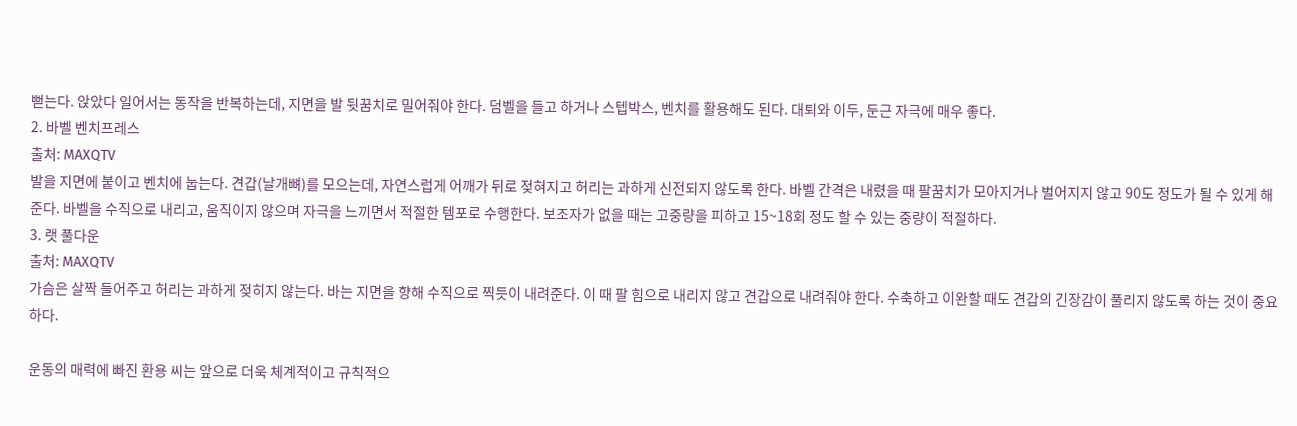뻗는다. 앉았다 일어서는 동작을 반복하는데, 지면을 발 뒷꿈치로 밀어줘야 한다. 덤벨을 들고 하거나 스텝박스, 벤치를 활용해도 된다. 대퇴와 이두, 둔근 자극에 매우 좋다.
2. 바벨 벤치프레스
출처: MAXQTV
발을 지면에 붙이고 벤치에 눕는다. 견갑(날개뼈)를 모으는데, 자연스럽게 어깨가 뒤로 젖혀지고 허리는 과하게 신전되지 않도록 한다. 바벨 간격은 내렸을 때 팔꿈치가 모아지거나 벌어지지 않고 90도 정도가 될 수 있게 해준다. 바벨을 수직으로 내리고, 움직이지 않으며 자극을 느끼면서 적절한 템포로 수행한다. 보조자가 없을 때는 고중량을 피하고 15~18회 정도 할 수 있는 중량이 적절하다.
3. 랫 풀다운
출처: MAXQTV
가슴은 살짝 들어주고 허리는 과하게 젖히지 않는다. 바는 지면을 향해 수직으로 찍듯이 내려준다. 이 때 팔 힘으로 내리지 않고 견갑으로 내려줘야 한다. 수축하고 이완할 때도 견갑의 긴장감이 풀리지 않도록 하는 것이 중요하다.

운동의 매력에 빠진 환용 씨는 앞으로 더욱 체계적이고 규칙적으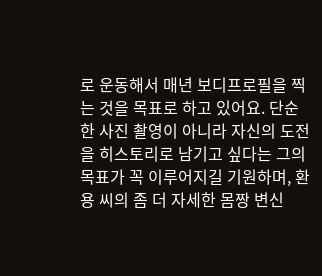로 운동해서 매년 보디프로필을 찍는 것을 목표로 하고 있어요. 단순한 사진 촬영이 아니라 자신의 도전을 히스토리로 남기고 싶다는 그의 목표가 꼭 이루어지길 기원하며, 환용 씨의 좀 더 자세한 몸짱 변신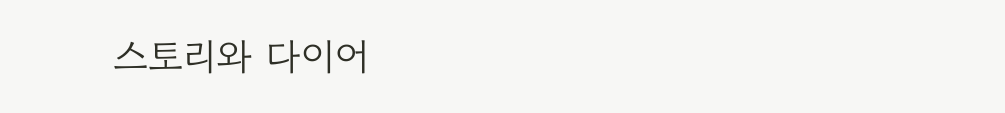스토리와 다이어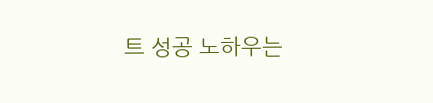트 성공 노하우는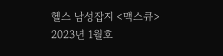헬스 남성잡지 <맥스큐> 2023년 1월호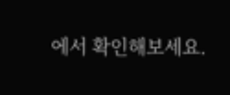에서 확인해보세요.